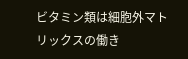ビタミン類は細胞外マトリックスの働き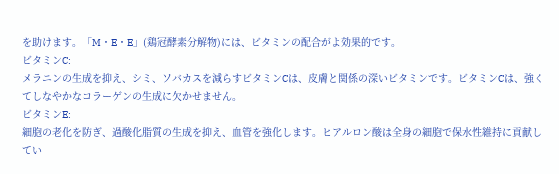を助けます。「M・E・E」(鶏冠酵素分解物)には、ビタミンの配合がよ効果的です。
ビタミンC:
メラニンの生成を抑え、シミ、ソバカスを減らすビタミンCは、皮膚と関係の深いビタミンです。ビタミンCは、強くてしなやかなコラーゲンの生成に欠かせません。
ビタミンE:
細胞の老化を防ぎ、過酸化脂質の生成を抑え、血管を強化します。ヒアルロン酸は全身の細胞で保水性維持に貢献してい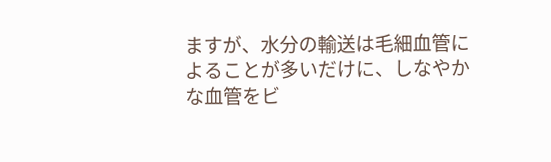ますが、水分の輸送は毛細血管によることが多いだけに、しなやかな血管をビ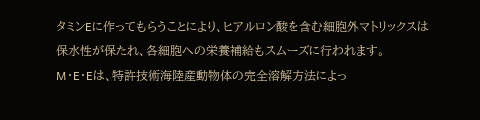タミンEに作ってもらうことにより、ヒアルロン酸を含む細胞外マトリックスは保水性が保たれ、各細胞への栄養補給もスムーズに行われます。
M・E・Eは、特許技術海陸産動物体の完全溶解方法によっ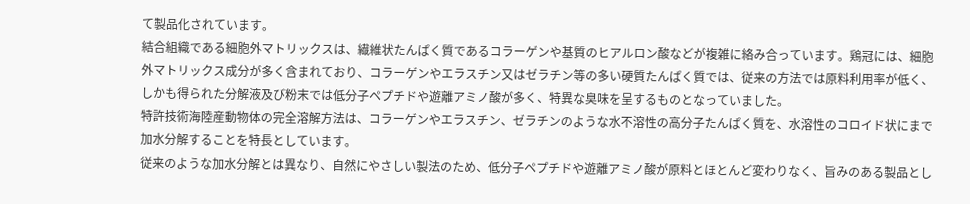て製品化されています。
結合組織である細胞外マトリックスは、繊維状たんぱく質であるコラーゲンや基質のヒアルロン酸などが複雑に絡み合っています。鶏冠には、細胞外マトリックス成分が多く含まれており、コラーゲンやエラスチン又はゼラチン等の多い硬質たんぱく質では、従来の方法では原料利用率が低く、しかも得られた分解液及び粉末では低分子ペプチドや遊離アミノ酸が多く、特異な臭味を呈するものとなっていました。
特許技術海陸産動物体の完全溶解方法は、コラーゲンやエラスチン、ゼラチンのような水不溶性の高分子たんぱく質を、水溶性のコロイド状にまで加水分解することを特長としています。
従来のような加水分解とは異なり、自然にやさしい製法のため、低分子ペプチドや遊離アミノ酸が原料とほとんど変わりなく、旨みのある製品とし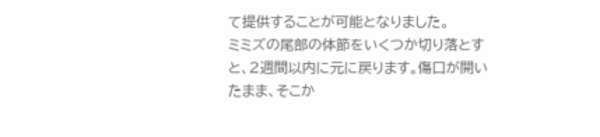て提供することが可能となりました。
ミミズの尾部の体節をいくつか切り落とすと、2週間以内に元に戻ります。傷口が開いたまま、そこか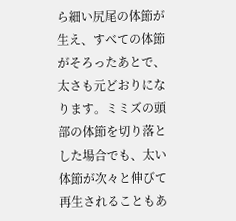ら細い尻尾の体節が生え、すべての体節がそろったあとで、太さも元どおりになります。ミミズの頭部の体節を切り落とした場合でも、太い体節が次々と伸びて再生されることもあ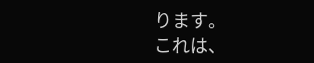ります。
これは、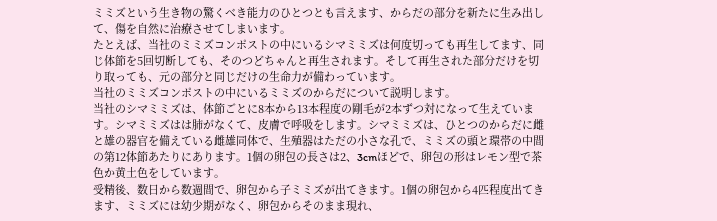ミミズという生き物の驚くべき能力のひとつとも言えます、からだの部分を新たに生み出して、傷を自然に治療させてしまいます。
たとえば、当社のミミズコンポストの中にいるシマミミズは何度切っても再生してます、同じ体節を5回切断しても、そのつどちゃんと再生されます。そして再生された部分だけを切り取っても、元の部分と同じだけの生命力が備わっています。
当社のミミズコンポストの中にいるミミズのからだについて説明します。
当社のシマミミズは、体節ごとに8本から13本程度の剛毛が2本ずつ対になって生えています。シマミミズはは肺がなくて、皮膚で呼吸をします。シマミミズは、ひとつのからだに雌と雄の器官を備えている雌雄同体で、生殖器はただの小さな孔で、ミミズの頭と環帯の中間の第12体節あたりにあります。1個の卵包の長さは2、3cmほどで、卵包の形はレモン型で茶色か黄土色をしています。
受精後、数日から数週間で、卵包から子ミミズが出てきます。1個の卵包から4匹程度出てきます、ミミズには幼少期がなく、卵包からそのまま現れ、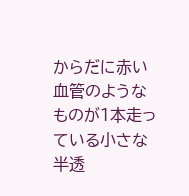からだに赤い血管のようなものが1本走っている小さな半透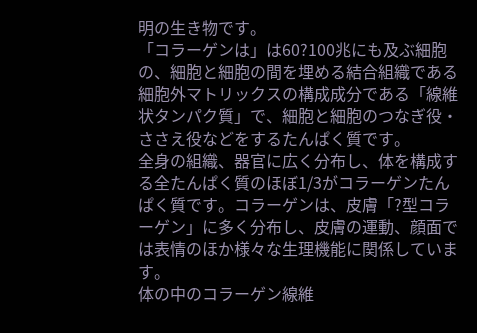明の生き物です。
「コラーゲンは」は60?100兆にも及ぶ細胞の、細胞と細胞の間を埋める結合組織である細胞外マトリックスの構成成分である「線維状タンパク質」で、細胞と細胞のつなぎ役・ささえ役などをするたんぱく質です。
全身の組織、器官に広く分布し、体を構成する全たんぱく質のほぼ1/3がコラーゲンたんぱく質です。コラーゲンは、皮膚「?型コラーゲン」に多く分布し、皮膚の運動、顔面では表情のほか様々な生理機能に関係しています。
体の中のコラーゲン線維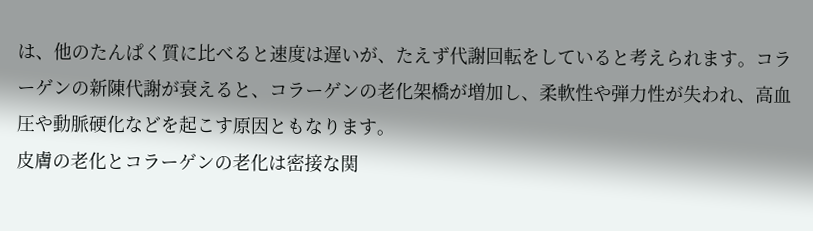は、他のたんぱく質に比べると速度は遅いが、たえず代謝回転をしていると考えられます。コラーゲンの新陳代謝が衰えると、コラーゲンの老化架橋が増加し、柔軟性や弾力性が失われ、高血圧や動脈硬化などを起こす原因ともなります。
皮膚の老化とコラーゲンの老化は密接な関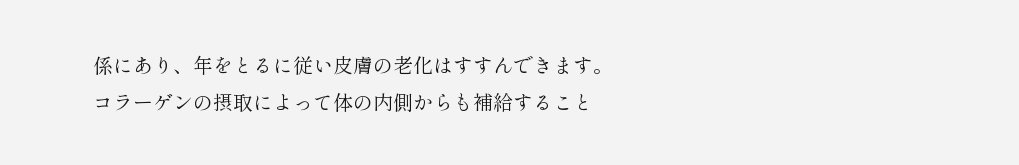係にあり、年をとるに従い皮膚の老化はすすんできます。
コラーゲンの摂取によって体の内側からも補給すること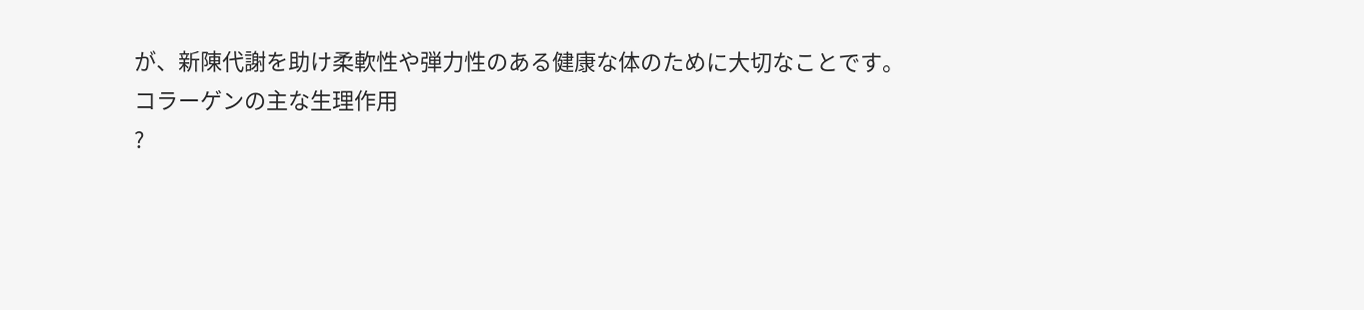が、新陳代謝を助け柔軟性や弾力性のある健康な体のために大切なことです。
コラーゲンの主な生理作用
?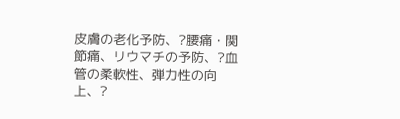皮膚の老化予防、?腰痛・関節痛、リウマチの予防、?血管の柔軟性、弾力性の向上、?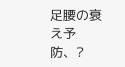足腰の衰え予防、?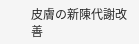皮膚の新陳代謝改善